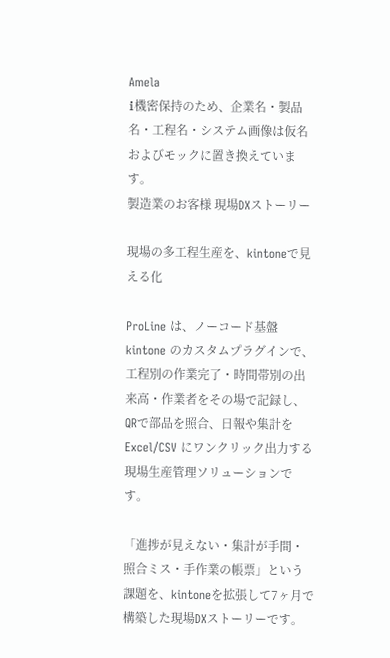Amela
ℹ機密保持のため、企業名・製品名・工程名・システム画像は仮名およびモックに置き換えています。
製造業のお客様 現場DXストーリー

現場の多工程生産を、kintoneで見える化

ProLine は、ノーコード基盤 kintone のカスタムプラグインで、工程別の作業完了・時間帯別の出来高・作業者をその場で記録し、QRで部品を照合、日報や集計を Excel/CSV にワンクリック出力する現場生産管理ソリューションです。

「進捗が見えない・集計が手間・照合ミス・手作業の帳票」という課題を、kintoneを拡張して7ヶ月で構築した現場DXストーリーです。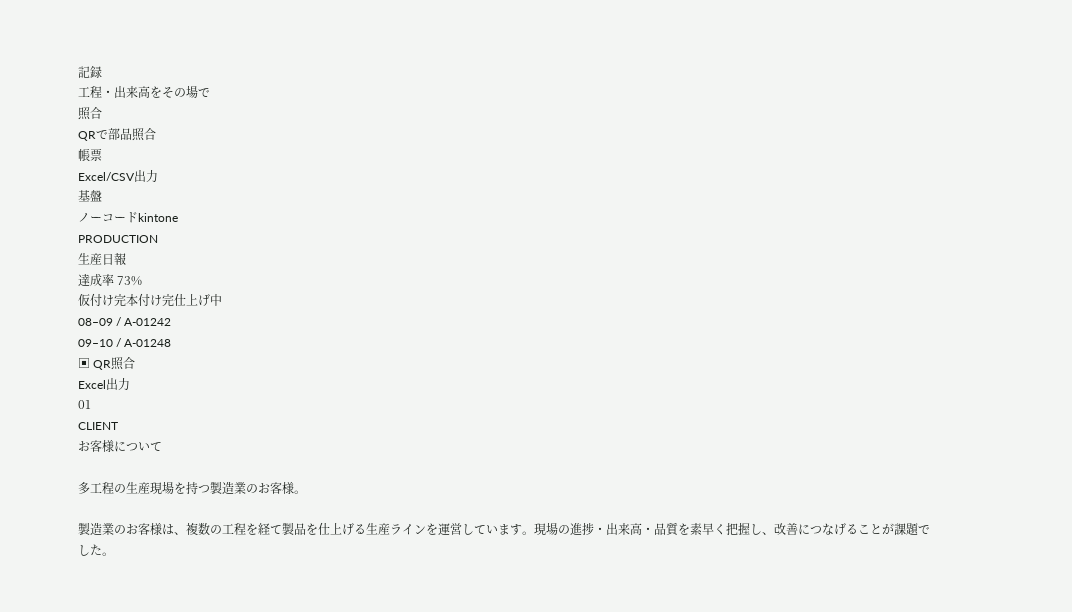記録
工程・出来高をその場で
照合
QRで部品照合
帳票
Excel/CSV出力
基盤
ノーコードkintone
PRODUCTION
生産日報
達成率 73%
仮付け完本付け完仕上げ中
08–09 / A-01242
09–10 / A-01248
▣ QR照合
Excel出力
01
CLIENT
お客様について

多工程の生産現場を持つ製造業のお客様。

製造業のお客様は、複数の工程を経て製品を仕上げる生産ラインを運営しています。現場の進捗・出来高・品質を素早く把握し、改善につなげることが課題でした。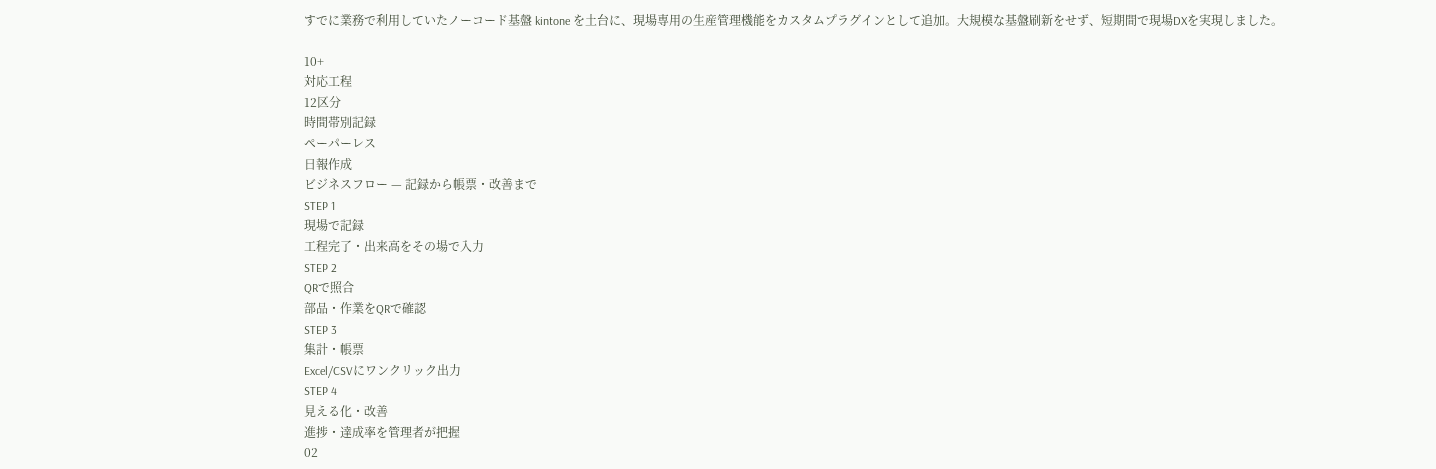すでに業務で利用していたノーコード基盤 kintone を土台に、現場専用の生産管理機能をカスタムプラグインとして追加。大規模な基盤刷新をせず、短期間で現場DXを実現しました。

10+
対応工程
12区分
時間帯別記録
ペーパーレス
日報作成
ビジネスフロー — 記録から帳票・改善まで
STEP 1
現場で記録
工程完了・出来高をその場で入力
STEP 2
QRで照合
部品・作業をQRで確認
STEP 3
集計・帳票
Excel/CSVにワンクリック出力
STEP 4
見える化・改善
進捗・達成率を管理者が把握
02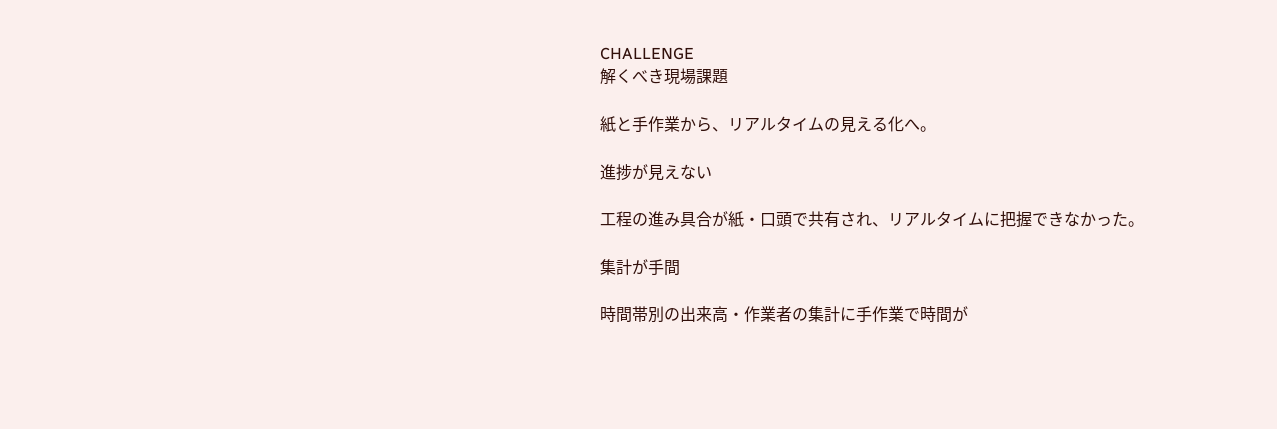CHALLENGE
解くべき現場課題

紙と手作業から、リアルタイムの見える化へ。

進捗が見えない

工程の進み具合が紙・口頭で共有され、リアルタイムに把握できなかった。

集計が手間

時間帯別の出来高・作業者の集計に手作業で時間が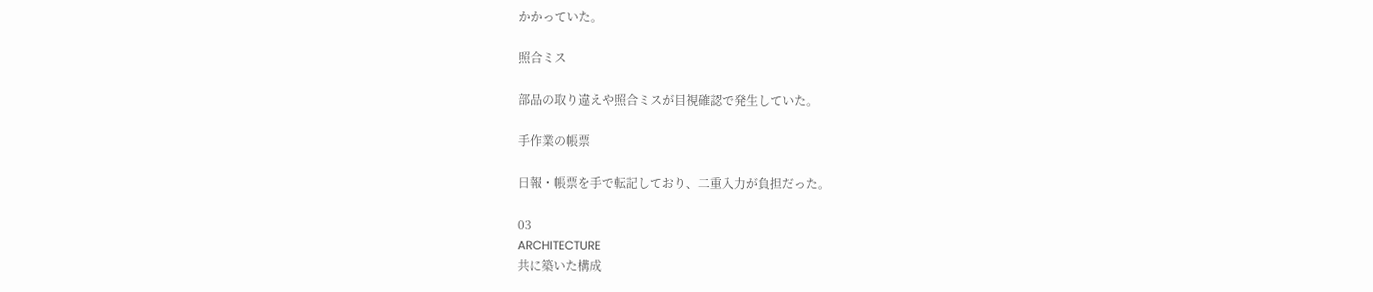かかっていた。

照合ミス

部品の取り違えや照合ミスが目視確認で発生していた。

手作業の帳票

日報・帳票を手で転記しており、二重入力が負担だった。

03
ARCHITECTURE
共に築いた構成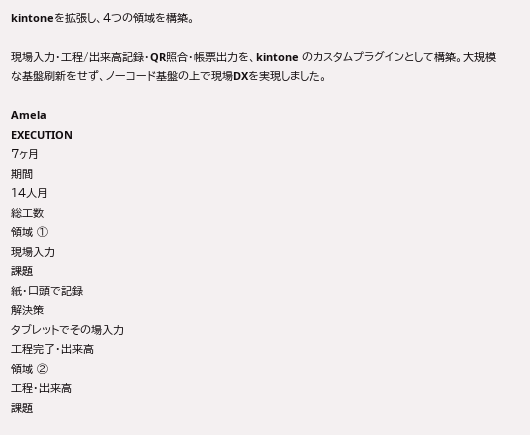kintoneを拡張し、4つの領域を構築。

現場入力・工程/出来高記録・QR照合・帳票出力を、kintone のカスタムプラグインとして構築。大規模な基盤刷新をせず、ノーコード基盤の上で現場DXを実現しました。

Amela
EXECUTION
7ヶ月
期間
14人月
総工数
領域 ①
現場入力
課題
紙・口頭で記録
解決策
タブレットでその場入力
工程完了・出来高
領域 ②
工程・出来高
課題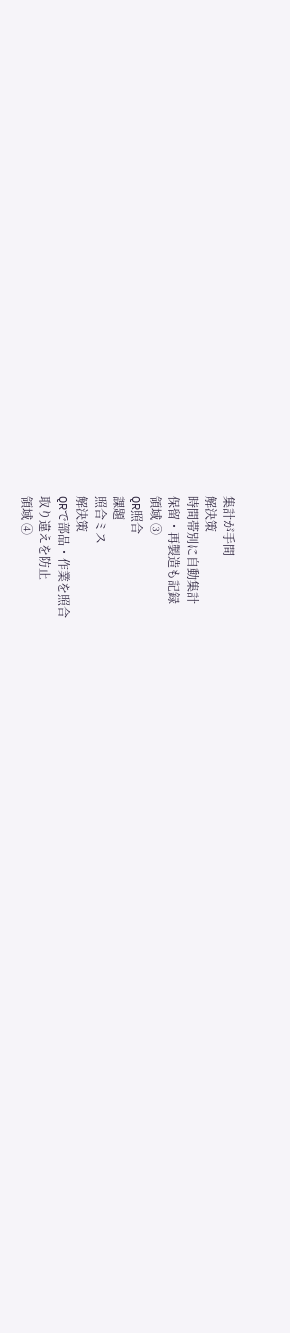集計が手間
解決策
時間帯別に自動集計
保留・再製造も記録
領域 ③
QR照合
課題
照合ミス
解決策
QRで部品・作業を照合
取り違えを防止
領域 ④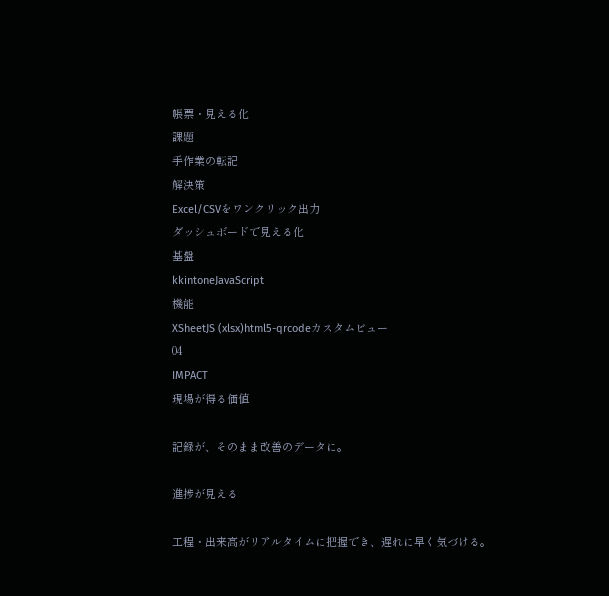帳票・見える化
課題
手作業の転記
解決策
Excel/CSVをワンクリック出力
ダッシュボードで見える化
基盤
kkintoneJavaScript
機能
XSheetJS (xlsx)html5-qrcodeカスタムビュー
04
IMPACT
現場が得る価値

記録が、そのまま改善のデータに。

進捗が見える

工程・出来高がリアルタイムに把握でき、遅れに早く気づける。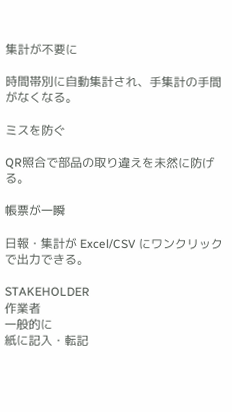集計が不要に

時間帯別に自動集計され、手集計の手間がなくなる。

ミスを防ぐ

QR照合で部品の取り違えを未然に防げる。

帳票が一瞬

日報・集計が Excel/CSV にワンクリックで出力できる。

STAKEHOLDER
作業者
一般的に
紙に記入・転記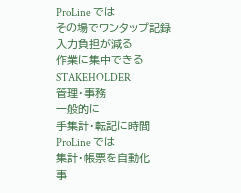ProLine では
その場でワンタップ記録
入力負担が減る
作業に集中できる
STAKEHOLDER
管理・事務
一般的に
手集計・転記に時間
ProLine では
集計・帳票を自動化
事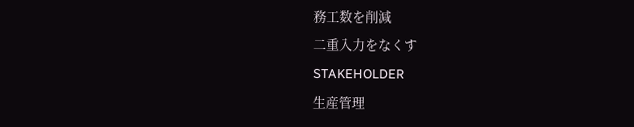務工数を削減
二重入力をなくす
STAKEHOLDER
生産管理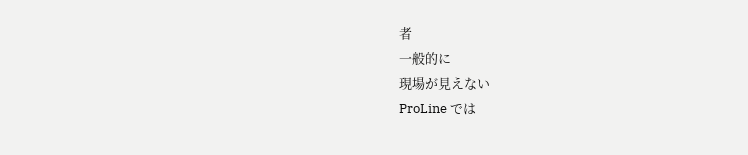者
一般的に
現場が見えない
ProLine では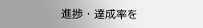進捗・達成率を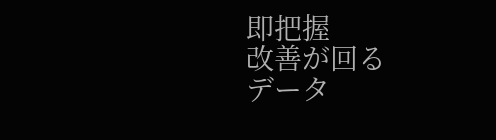即把握
改善が回る
データ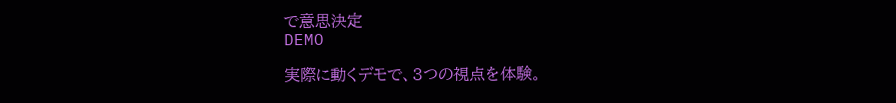で意思決定
DEMO

実際に動くデモで、3つの視点を体験。